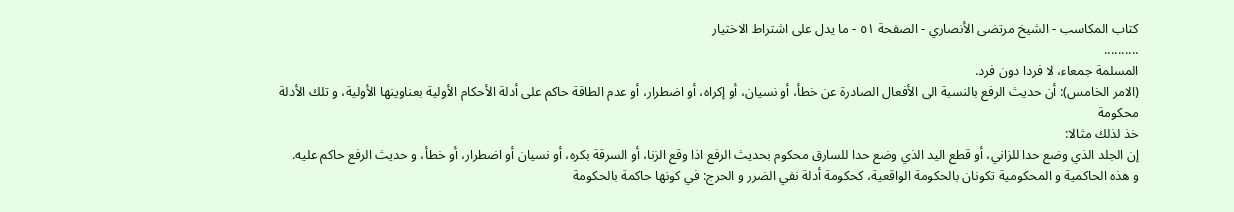كتاب المكاسب - الشيخ مرتضى الأنصاري - الصفحة ٥١ - ما يدل على اشتراط الاختيار
..........
المسلمة جمعاء، لا فردا دون فرد.
(الامر الخامس): أن حديث الرفع بالنسبة الى الأفعال الصادرة عن خطأ، أو نسيان، أو إكراه، أو اضطرار، أو عدم الطاقة حاكم على أدلة الأحكام الأولية بعناوينها الأولية، و تلك الأدلة محكومة
خذ لذلك مثالا:
إن الجلد الذي وضع حدا للزاني، أو قطع اليد الذي وضع حدا للسارق محكوم بحديث الرفع اذا وقع الزنا، أو السرقة بكره، أو نسيان أو اضطرار، أو خطأ، و حديث الرفع حاكم عليه.
و هذه الحاكمية و المحكومية تكونان بالحكومة الواقعية، كحكومة أدلة نفي الضرر و الحرج: في كونها حاكمة بالحكومة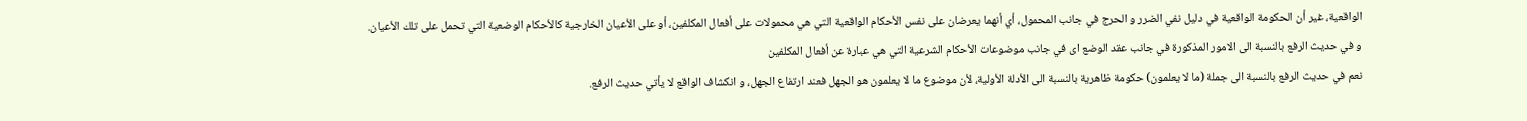الواقعية، غير أن الحكومة الواقعية في دليل نفي الضرر و الحرج في جانب المحمول، أي أنهما يعرضان على نفس الأحكام الواقعية التي هي محمولات على أفعال المكلفين، أو على الأعيان الخارجية كالأحكام الوضعية التي تحمل على تلك الأعيان.
و في حديث الرفع بالنسبة الى الامور المذكورة في جانب عقد الوضع اى في جانب موضوعات الأحكام الشرعية التي هي عبارة عن أفعال المكلفين
نعم في حديث الرفع بالنسبة الى جملة (ما لا يعلمون) حكومة ظاهرية بالنسبة الى الأدلة الأولية، لأن موضوع ما لا يعلمون هو الجهل فعند ارتفاع الجهل، و انكشاف الواقع لا يأتي حديث الرفع.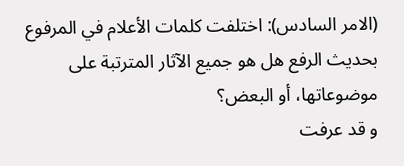(الامر السادس): اختلفت كلمات الأعلام في المرفوع بحديث الرفع هل هو جميع الآثار المترتبة على موضوعاتها، أو البعض؟
و قد عرفت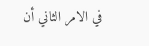في الامر الثاني أن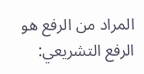المراد من الرفع هو الرفع التشريعي: